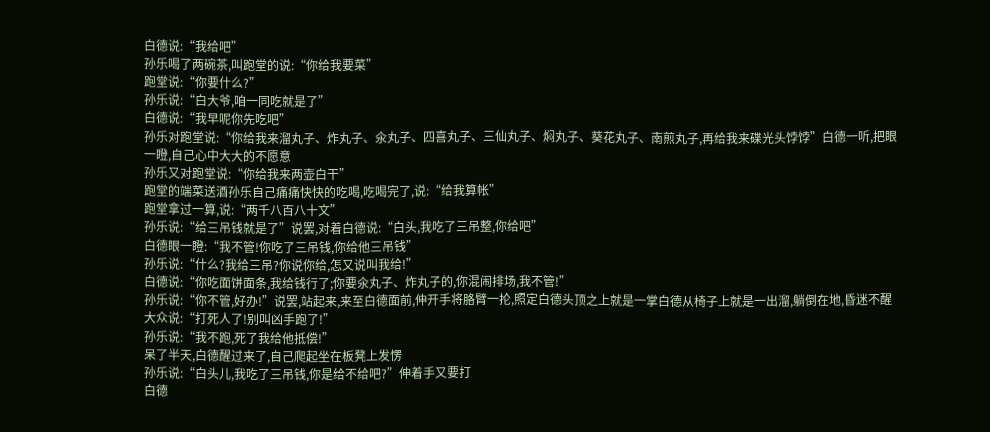白德说:“我给吧”
孙乐喝了两碗茶,叫跑堂的说:“你给我要菜”
跑堂说:“你要什么?”
孙乐说:“白大爷,咱一同吃就是了”
白德说:“我早呢你先吃吧”
孙乐对跑堂说:“你给我来溜丸子、炸丸子、氽丸子、四喜丸子、三仙丸子、焖丸子、葵花丸子、南煎丸子,再给我来碟光头饽饽”白德一听,把眼一瞪,自己心中大大的不愿意
孙乐又对跑堂说:“你给我来两壶白干”
跑堂的端菜送酒孙乐自己痛痛快快的吃喝,吃喝完了,说:“给我算帐”
跑堂拿过一算,说:“两千八百八十文”
孙乐说:“给三吊钱就是了”说罢,对着白德说:“白头,我吃了三吊整,你给吧”
白德眼一瞪:“我不管!你吃了三吊钱,你给他三吊钱”
孙乐说:“什么?我给三吊?你说你给,怎又说叫我给!”
白德说:“你吃面饼面条,我给钱行了;你要氽丸子、炸丸子的,你混闹排场,我不管!”
孙乐说:“你不管,好办!”说罢,站起来,来至白德面前,伸开手将胳臂一抡,照定白德头顶之上就是一掌白德从椅子上就是一出溜,躺倒在地,昏迷不醒
大众说:“打死人了!别叫凶手跑了!”
孙乐说:“我不跑,死了我给他抵偿!”
呆了半天,白德醒过来了,自己爬起坐在板凳上发愣
孙乐说:“白头儿,我吃了三吊钱,你是给不给吧?”伸着手又要打
白德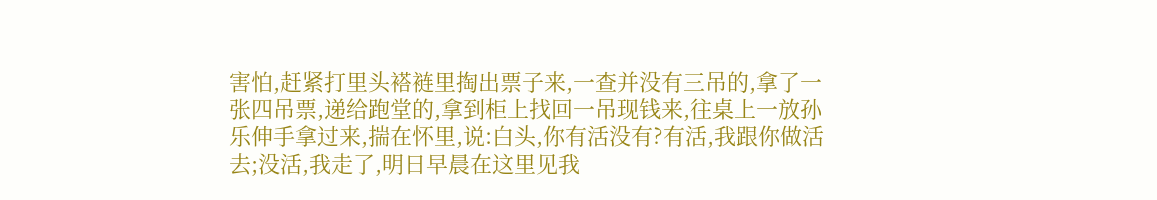害怕,赶紧打里头褡裢里掏出票子来,一查并没有三吊的,拿了一张四吊票,递给跑堂的,拿到柜上找回一吊现钱来,往桌上一放孙乐伸手拿过来,揣在怀里,说:白头,你有活没有?有活,我跟你做活去;没活,我走了,明日早晨在这里见我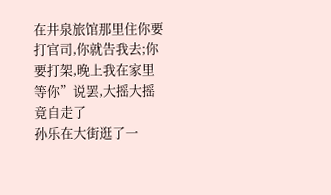在井泉旅馆那里住你要打官司,你就告我去;你要打架,晚上我在家里等你”说罢,大摇大摇竟自走了
孙乐在大街逛了一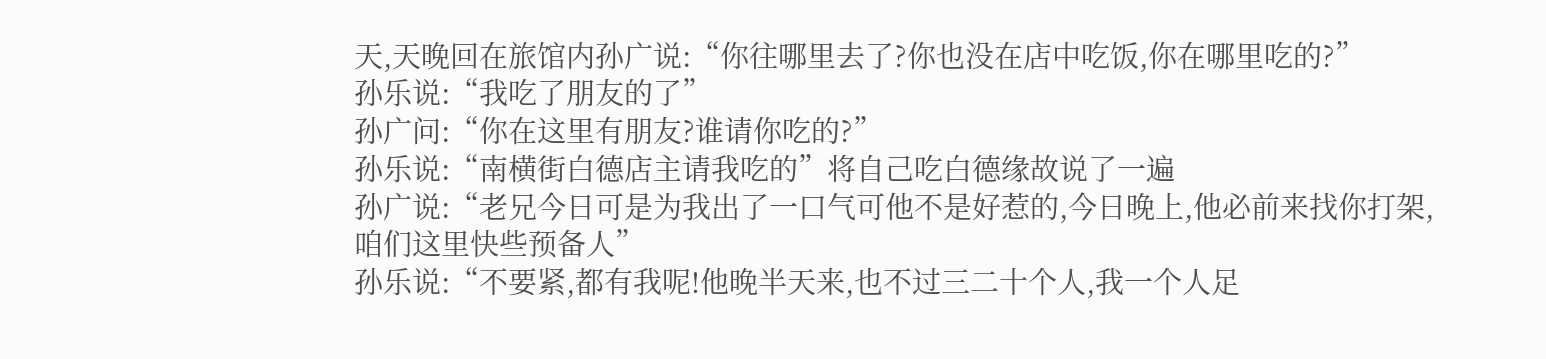天,天晚回在旅馆内孙广说:“你往哪里去了?你也没在店中吃饭,你在哪里吃的?”
孙乐说:“我吃了朋友的了”
孙广问:“你在这里有朋友?谁请你吃的?”
孙乐说:“南横街白德店主请我吃的”将自己吃白德缘故说了一遍
孙广说:“老兄今日可是为我出了一口气可他不是好惹的,今日晚上,他必前来找你打架,咱们这里快些预备人”
孙乐说:“不要紧,都有我呢!他晚半天来,也不过三二十个人,我一个人足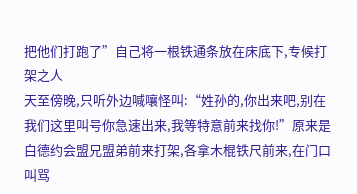把他们打跑了”自己将一根铁通条放在床底下,专候打架之人
天至傍晚,只听外边喊嚷怪叫:“姓孙的,你出来吧,别在我们这里叫号你急速出来,我等特意前来找你!”原来是白德约会盟兄盟弟前来打架,各拿木棍铁尺前来,在门口叫骂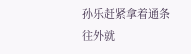孙乐赶紧拿着通条往外就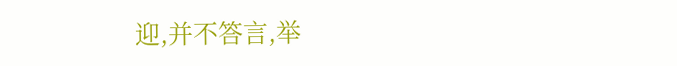迎,并不答言,举